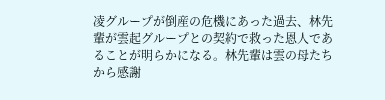凌グループが倒産の危機にあった過去、林先輩が雲起グループとの契約で救った恩人であることが明らかになる。林先輩は雲の母たちから感謝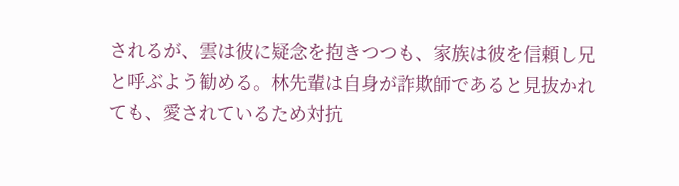されるが、雲は彼に疑念を抱きつつも、家族は彼を信頼し兄と呼ぶよう勧める。林先輩は自身が詐欺師であると見抜かれても、愛されているため対抗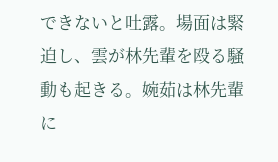できないと吐露。場面は緊迫し、雲が林先輩を殴る騒動も起きる。婉茹は林先輩に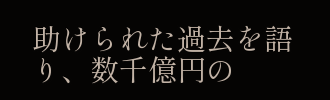助けられた過去を語り、数千億円の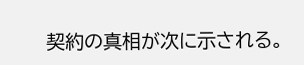契約の真相が次に示される。